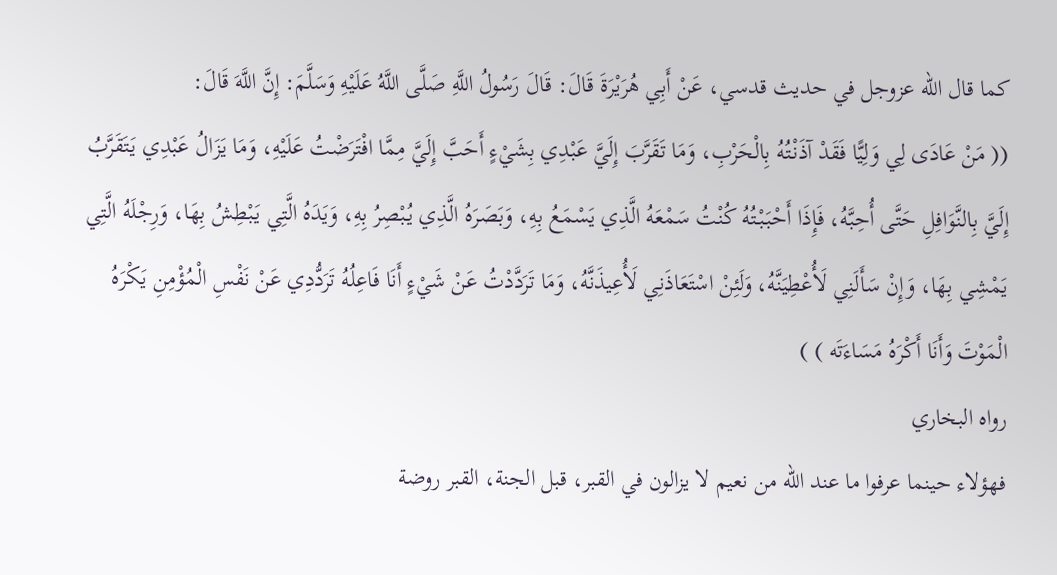كما قال الله عزوجل في حديث قدسي، عَنْ أَبِي هُرَيْرَةَ قَالَ: قَالَ رَسُولُ اللَّهِ صَلَّى اللَّهُ عَلَيْهِ وَسَلَّمَ: إِنَّ اللَّهَ قَالَ:
(( مَنْ عَادَى لِي وَلِيًّا فَقَدْ آذَنْتُهُ بِالْحَرْبِ، وَمَا تَقَرَّبَ إِلَيَّ عَبْدِي بِشَيْءٍ أَحَبَّ إِلَيَّ مِمَّا افْتَرَضْتُ عَلَيْهِ، وَمَا يَزَالُ عَبْدِي يَتَقَرَّبُ إِلَيَّ بِالنَّوَافِلِ حَتَّى أُحِبَّهُ، فَإِذَا أَحْبَبْتُهُ كُنْتُ سَمْعَهُ الَّذِي يَسْمَعُ بِهِ، وَبَصَرَهُ الَّذِي يُبْصِرُ بِهِ، وَيَدَهُ الَّتِي يَبْطِشُ بِهَا، وَرِجْلَهُ الَّتِي يَمْشِي بِهَا، وَإِنْ سَأَلَنِي لَأُعْطِيَنَّهُ، وَلَئِنْ اسْتَعَاذَنِي لَأُعِيذَنَّهُ، وَمَا تَرَدَّدْتُ عَنْ شَيْءٍ أَنَا فَاعِلُهُ تَرَدُّدِي عَنْ نَفْسِ الْمُؤْمِنِ يَكْرَهُ الْمَوْتَ وَأَنَا أَكْرَهُ مَسَاءَتَه ) )
رواه البخاري
فهؤلاء حينما عرفوا ما عند الله من نعيم لا يزالون في القبر، قبل الجنة، القبر روضة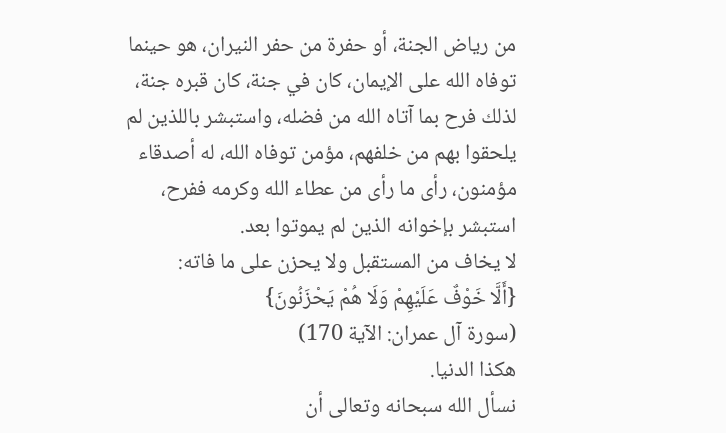من رياض الجنة، أو حفرة من حفر النيران، هو حينما توفاه الله على الإيمان، كان في جنة، كان قبره جنة، لذلك فرح بما آتاه الله من فضله، واستبشر باللذين لم يلحقوا بهم من خلفهم، مؤمن توفاه الله، له أصدقاء مؤمنون، رأى ما رأى من عطاء الله وكرمه ففرح، استبشر بإخوانه الذين لم يموتوا بعد.
لا يخاف من المستقبل ولا يحزن على ما فاته:
{أَلَّا خَوْفٌ عَلَيْهِمْ وَلَا هُمْ يَحْزَنُونَ}
(سورة آل عمران: الآية 170)
هكذا الدنيا.
نسأل الله سبحانه وتعالى أن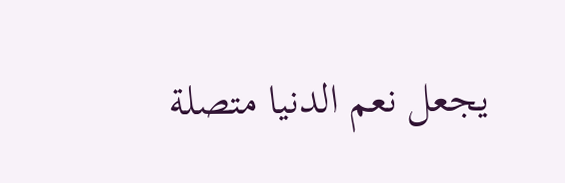يجعل نعم الدنيا متصلة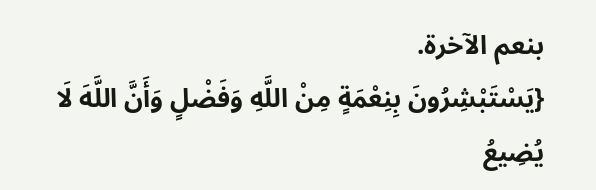بنعم الآخرة.
{يَسْتَبْشِرُونَ بِنِعْمَةٍ مِنْ اللَّهِ وَفَضْلٍ وَأَنَّ اللَّهَ لَا يُضِيعُ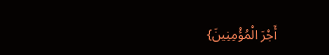أَجْرَ الْمُؤْمِنِينَ}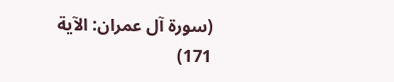(سورة آل عمران: الآية 171)